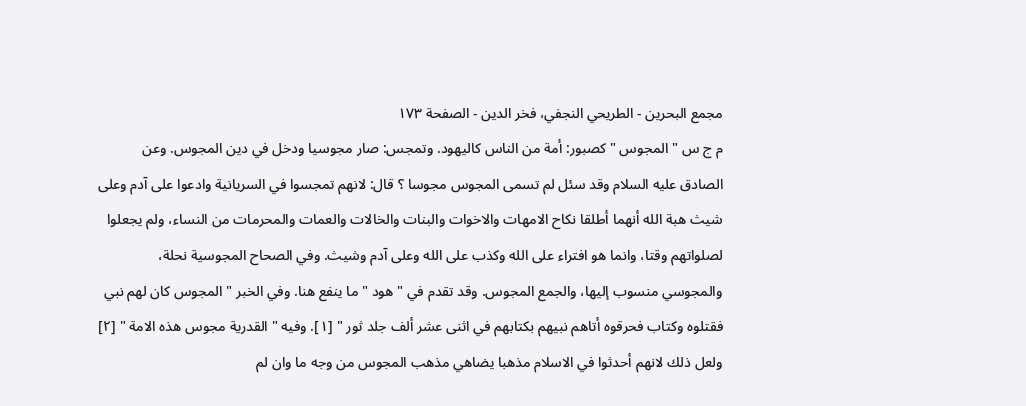مجمع البحرين - الطريحي النجفي، فخر الدين - الصفحة ١٧٣
م ج س " المجوس " كصبور: أمة من الناس كاليهود. وتمجس: صار مجوسيا ودخل في دين المجوس. وعن الصادق عليه السلام وقد سئل لم تسمى المجوس مجوسا ؟ قال: لانهم تمجسوا في السريانية وادعوا على آدم وعلى شيث هبة الله أنهما أطلقا نكاح الامهات والاخوات والبنات والخالات والعمات والمحرمات من النساء، ولم يجعلوا لصلواتهم وقتا، وانما هو افتراء على الله وكذب على الله وعلى آدم وشيث. وفي الصحاح المجوسية نحلة، والمجوسي منسوب إليها، والجمع المجوس. وقد تقدم في " هود " ما ينفع هنا. وفي الخبر " المجوس كان لهم نبي فقتلوه وكتاب فحرقوه أتاهم نبيهم بكتابهم في اثنى عشر ألف جلد ثور " [١]. وفيه " القدرية مجوس هذه الامة " [٢] ولعل ذلك لانهم أحدثوا في الاسلام مذهبا يضاهي مذهب المجوس من وجه ما وان لم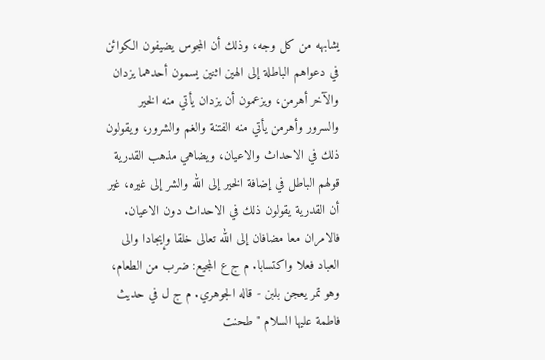يشابهه من كل وجه، وذلك أن المجوس يضيفون الكوائن في دعواهم الباطلة إلى الهين اثنين يسمون أحدهما يزدان والآخر أهرمن، ويزعمون أن يزدان يأتي منه الخير والسرور وأهرمن يأتي منه الفتنة والغم والشرور، ويقولون ذلك في الاحداث والاعيان، ويضاهي مذهب القدرية قولهم الباطل في إضافة الخير إلى الله والشر إلى غيره، غير أن القدرية يقولون ذلك في الاحداث دون الاعيان. فالامران معا مضافان إلى الله تعالى خلقا وإيجادا والى العباد فعلا واكتسابا. م ج ع المجيع: ضرب من الطعام، وهو تمر يعجن بلبن - قاله الجوهري. م ج ل في حديث فاطمة عليها السلام " طحنت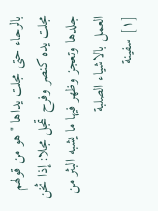بالرحاء حتى مجلت يداها " هو من قولهم مجلت يده كنصر وفرح تمجل مجلا: إذا ثخن جلدها وتعجز وظهر فيها ما يشبه البثر من العمل بالاشياء الصلبة
[١] سفينة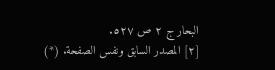البحار ج ٢ ص ٥٢٧.
[٢] المصدر السابق ونفس الصفحة. (*)